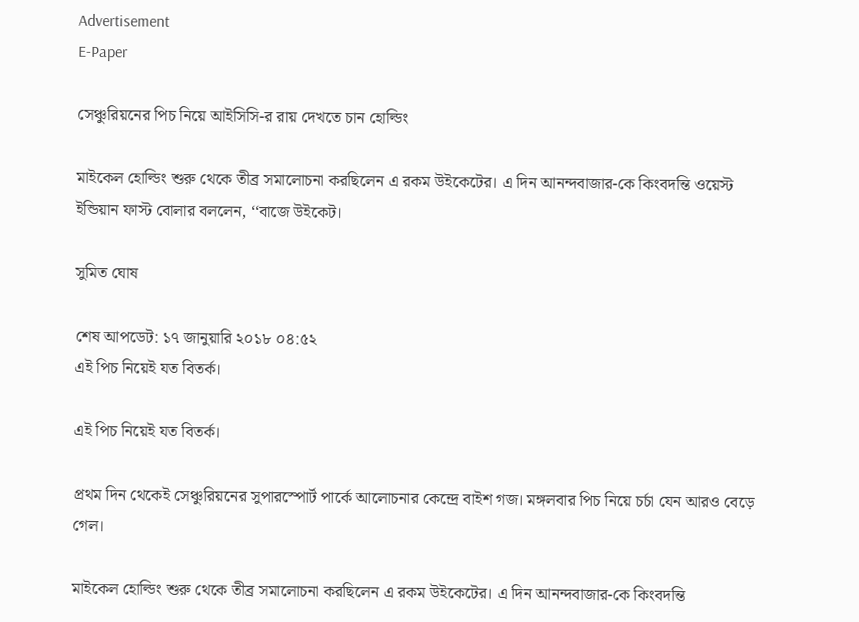Advertisement
E-Paper

সেঞ্চুরিয়নের পিচ নিয়ে আইসিসি-র রায় দেখতে চান হোল্ডিং

মাইকেল হোল্ডিং শুরু থেকে তীব্র সমালোচনা করছিলেন এ রকম উইকেটের। এ দিন আনন্দবাজার-কে কিংবদন্তি ওয়েস্ট ইন্ডিয়ান ফাস্ট বোলার বললেন, ‘‘বাজে উইকেট।

সুমিত ঘোষ

শেষ আপডেট: ১৭ জানুয়ারি ২০১৮ ০৪:৫২
এই পিচ নিয়েই যত বিতর্ক।

এই পিচ নিয়েই যত বিতর্ক।

প্রথম দিন থেকেই সেঞ্চুরিয়নের সুপারস্পোর্ট পার্কে আলোচনার কেন্দ্রে বাইশ গজ। মঙ্গলবার পিচ নিয়ে চর্চা যেন আরও বেড়ে গেল।

মাইকেল হোল্ডিং শুরু থেকে তীব্র সমালোচনা করছিলেন এ রকম উইকেটের। এ দিন আনন্দবাজার-কে কিংবদন্তি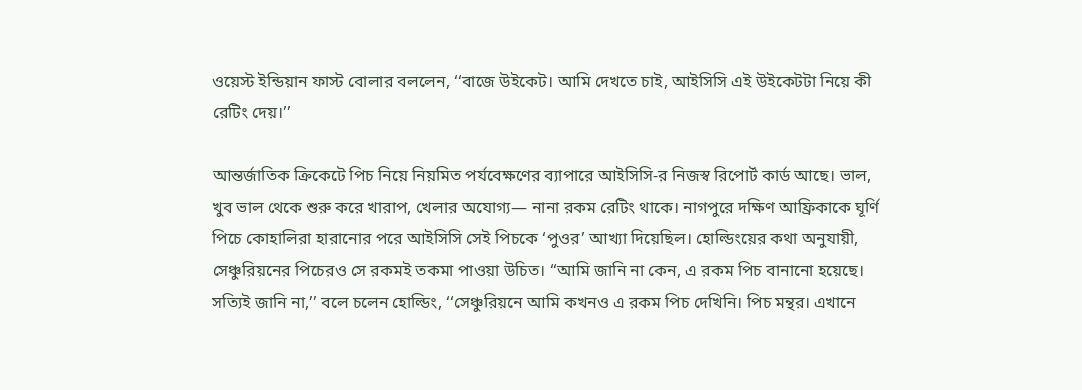ওয়েস্ট ইন্ডিয়ান ফাস্ট বোলার বললেন, ‘‘বাজে উইকেট। আমি দেখতে চাই, আইসিসি এই উইকেটটা নিয়ে কী রেটিং দেয়।’’

আন্তর্জাতিক ক্রিকেটে পিচ নিয়ে নিয়মিত পর্যবেক্ষণের ব্যাপারে আইসিসি-র নিজস্ব রিপোর্ট কার্ড আছে। ভাল, খুব ভাল থেকে শুরু করে খারাপ, খেলার অযোগ্য— নানা রকম রেটিং থাকে। নাগপুরে দক্ষিণ আফ্রিকাকে ঘূর্ণি পিচে কোহালিরা হারানোর পরে আইসিসি সেই পিচকে ‘পুওর’ আখ্যা দিয়েছিল। হোল্ডিংয়ের কথা অনুযায়ী, সেঞ্চুরিয়নের পিচেরও সে রকমই তকমা পাওয়া উচিত। ‘‘আমি জানি না কেন, এ রকম পিচ বানানো হয়েছে। সত্যিই জানি না,’’ বলে চলেন হোল্ডিং, ‘‘সেঞ্চুরিয়নে আমি কখনও এ রকম পিচ দেখিনি। পিচ মন্থর। এখানে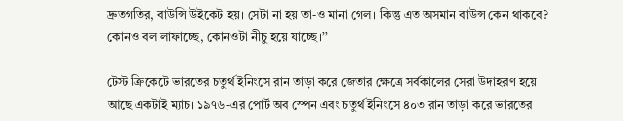দ্রুতগতির, বাউন্সি উইকেট হয়। সেটা না হয় তা-ও মানা গেল। কিন্তু এত অসমান বাউন্স কেন থাকবে? কোনও বল লাফাচ্ছে, কোনওটা নীচু হয়ে যাচ্ছে।’’

টেস্ট ক্রিকেটে ভারতের চতুর্থ ইনিংসে রান তাড়া করে জেতার ক্ষেত্রে সর্বকালের সেরা উদাহরণ হয়ে আছে একটাই ম্যাচ। ১৯৭৬-এর পোর্ট অব স্পেন এবং চতুর্থ ইনিংসে ৪০৩ রান তাড়া করে ভারতের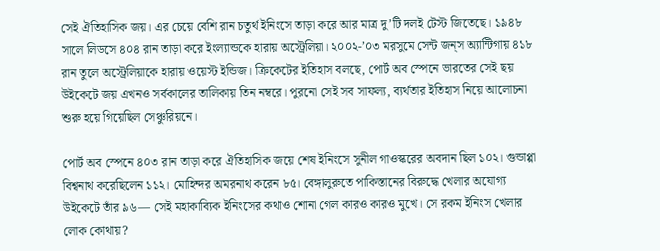সেই ঐতিহাসিক জয়। এর চেয়ে বেশি রান চতুর্থ ইনিংসে তাড়া করে আর মাত্র দু’টি দলই টেস্ট জিতেছে। ১৯৪৮ সালে লিডসে ৪০৪ রান তাড়া করে ইংল্যান্ডকে হারায় অস্ট্রেলিয়া। ২০০২-’০৩ মরসুমে সেন্ট জন্‌স অ্যান্টিগায় ৪১৮ রান তুলে অস্ট্রেলিয়াকে হারায় ওয়েস্ট ইন্ডিজ। ক্রিকেটের ইতিহাস বলছে, পোর্ট অব স্পেনে ভারতের সেই ছয় উইকেটে জয় এখনও সর্বকালের তালিকায় তিন নম্বরে। পুরনো সেই সব সাফল্য, ব্যর্থতার ইতিহাস নিয়ে আলোচনা শুরু হয়ে গিয়েছিল সেঞ্চুরিয়নে।

পোর্ট অব স্পেনে ৪০৩ রান তাড়া করে ঐতিহাসিক জয়ে শেষ ইনিংসে সুনীল গাওস্করের অবদান ছিল ১০২। গুন্ডাপ্পা বিশ্বনাথ করেছিলেন ১১২। মোহিন্দর অমরনাথ করেন ৮৫। বেঙ্গালুরুতে পাকিস্তানের বিরুদ্ধে খেলার অযোগ্য উইকেটে তাঁর ৯৬— সেই মহাকাব্যিক ইনিংসের কথাও শোনা গেল কারও কারও মুখে। সে রকম ইনিংস খেলার লোক কোথায়?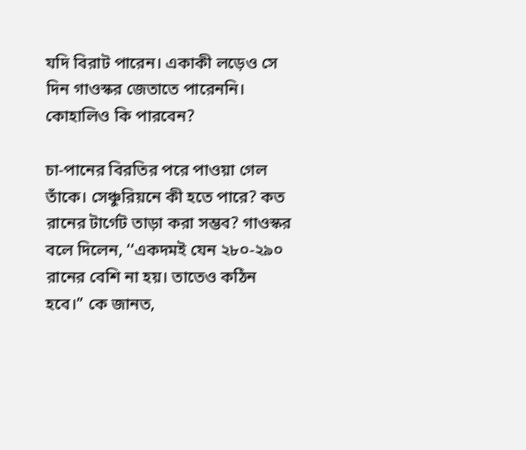যদি বিরাট পারেন। একাকী লড়েও সে দিন গাওস্কর জেতাতে পারেননি। কোহালিও কি পারবেন?

চা-পানের বিরতির পরে পাওয়া গেল তাঁকে। সেঞ্চুরিয়নে কী হতে পারে? কত রানের টার্গেট তাড়া করা সম্ভব? গাওস্কর বলে দিলেন, ‘‘একদমই যেন ২৮০-২৯০ রানের বেশি না হয়। তাতেও কঠিন হবে।’’ কে জানত,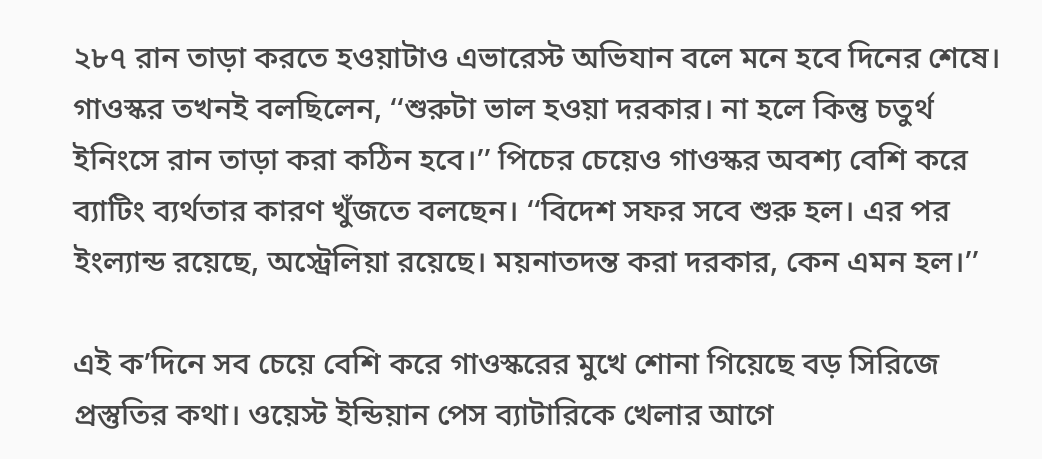২৮৭ রান তাড়া করতে হওয়াটাও এভারেস্ট অভিযান বলে মনে হবে দিনের শেষে। গাওস্কর তখনই বলছিলেন, ‘‘শুরুটা ভাল হওয়া দরকার। না হলে কিন্তু চতুর্থ ইনিংসে রান তাড়া করা কঠিন হবে।’’ পিচের চেয়েও গাওস্কর অবশ্য বেশি করে ব্যাটিং ব্যর্থতার কারণ খুঁজতে বলছেন। ‘‘বিদেশ সফর সবে শুরু হল। এর পর ইংল্যান্ড রয়েছে, অস্ট্রেলিয়া রয়েছে। ময়নাতদন্ত করা দরকার, কেন এমন হল।’’

এই ক’দিনে সব চেয়ে বেশি করে গাওস্করের মুখে শোনা গিয়েছে বড় সিরিজে প্রস্তুতির কথা। ওয়েস্ট ইন্ডিয়ান পেস ব্যাটারিকে খেলার আগে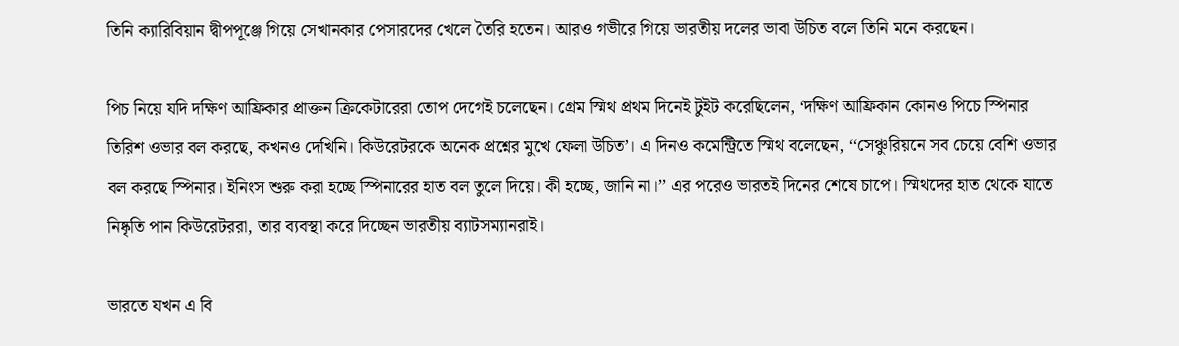তিনি ক্যারিবিয়ান দ্বীপপূঞ্জে গিয়ে সেখানকার পেসারদের খেলে তৈরি হতেন। আরও গভীরে গিয়ে ভারতীয় দলের ভাবা উচিত বলে তিনি মনে করছেন।

পিচ নিয়ে যদি দক্ষিণ আফ্রিকার প্রাক্তন ক্রিকেটারেরা তোপ দেগেই চলেছেন। গ্রেম স্মিথ প্রথম দিনেই টুইট করেছিলেন, ‘দক্ষিণ আফ্রিকান কোনও পিচে স্পিনার তিরিশ ওভার বল করছে, কখনও দেখিনি। কিউরেটরকে অনেক প্রশ্নের মুখে ফেলা উচিত’। এ দিনও কমেন্ট্রিতে স্মিথ বলেছেন, ‘‘সেঞ্চুরিয়নে সব চেয়ে বেশি ওভার বল করছে স্পিনার। ইনিংস শুরু করা হচ্ছে স্পিনারের হাত বল তুলে দিয়ে। কী হচ্ছে, জানি না।’’ এর পরেও ভারতই দিনের শেষে চাপে। স্মিথদের হাত থেকে যাতে নিষ্কৃতি পান কিউরেটররা, তার ব্যবস্থা করে দিচ্ছেন ভারতীয় ব্যাটসম্যানরাই।

ভারতে যখন এ বি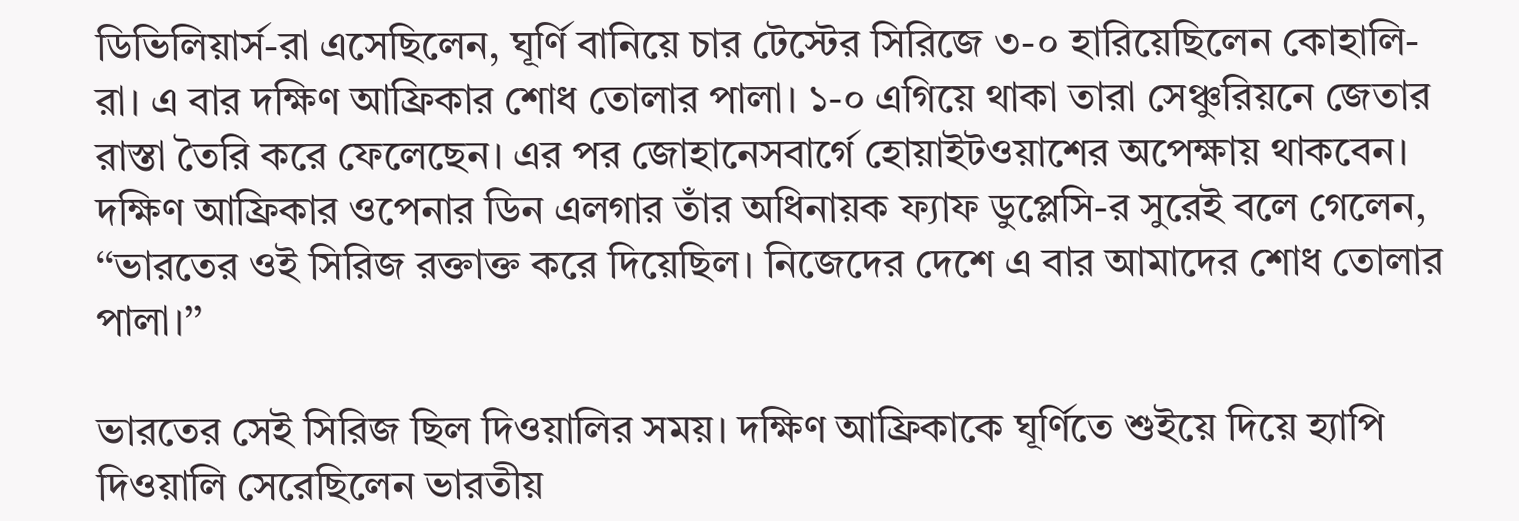ডিভিলিয়ার্স-রা এসেছিলেন, ঘূর্ণি বানিয়ে চার টেস্টের সিরিজে ৩-০ হারিয়েছিলেন কোহালি-রা। এ বার দক্ষিণ আফ্রিকার শোধ তোলার পালা। ১-০ এগিয়ে থাকা তারা সেঞ্চুরিয়নে জেতার রাস্তা তৈরি করে ফেলেছেন। এর পর জোহানেসবার্গে হোয়াইটওয়াশের অপেক্ষায় থাকবেন। দক্ষিণ আফ্রিকার ওপেনার ডিন এলগার তাঁর অধিনায়ক ফ্যাফ ডুপ্লেসি-র সুরেই বলে গেলেন, ‘‘ভারতের ওই সিরিজ রক্তাক্ত করে দিয়েছিল। নিজেদের দেশে এ বার আমাদের শোধ তোলার পালা।’’

ভারতের সেই সিরিজ ছিল দিওয়ালির সময়। দক্ষিণ আফ্রিকাকে ঘূর্ণিতে শুইয়ে দিয়ে হ্যাপি দিওয়ালি সেরেছিলেন ভারতীয়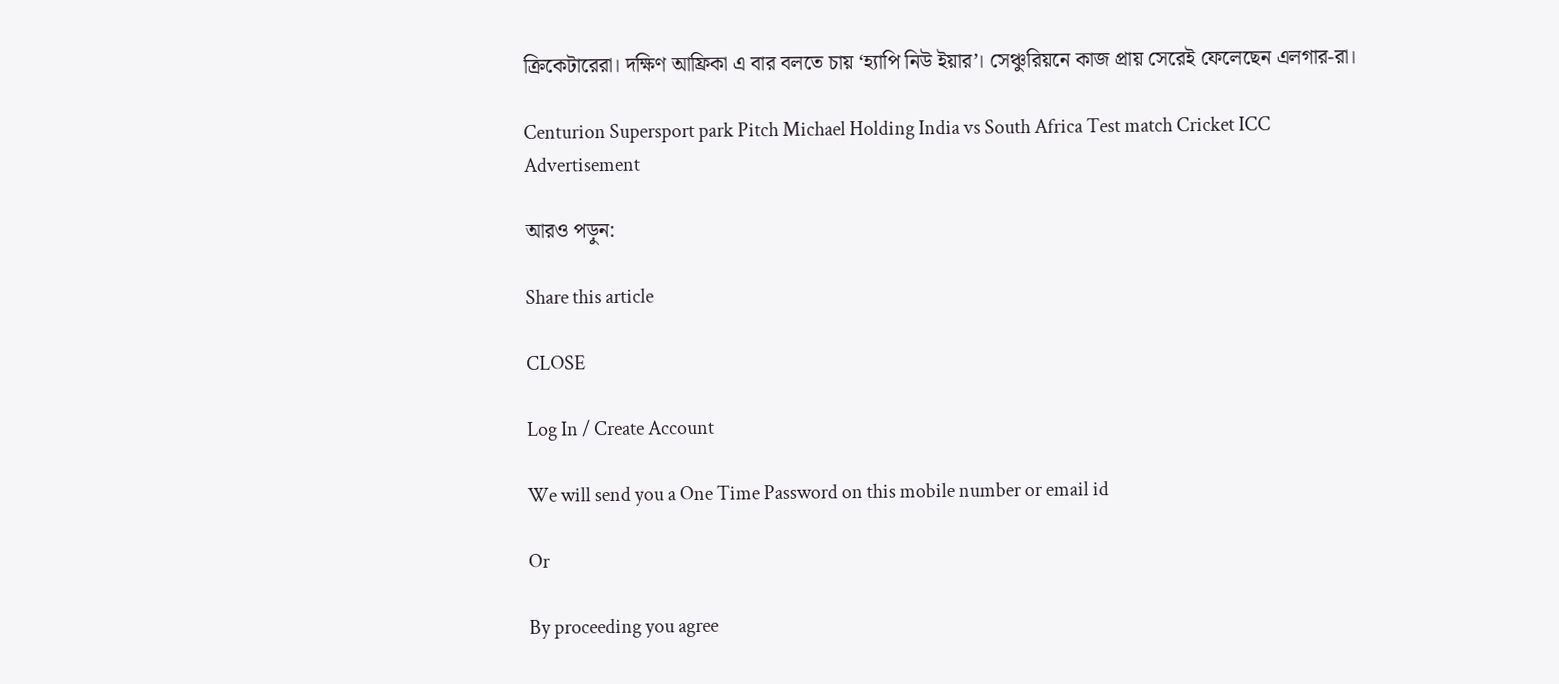ক্রিকেটারেরা। দক্ষিণ আফ্রিকা এ বার বলতে চায় ‘হ্যাপি নিউ ইয়ার’। সেঞ্চুরিয়নে কাজ প্রায় সেরেই ফেলেছেন এলগার-রা।

Centurion Supersport park Pitch Michael Holding India vs South Africa Test match Cricket ICC
Advertisement

আরও পড়ুন:

Share this article

CLOSE

Log In / Create Account

We will send you a One Time Password on this mobile number or email id

Or

By proceeding you agree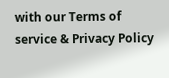with our Terms of service & Privacy Policy